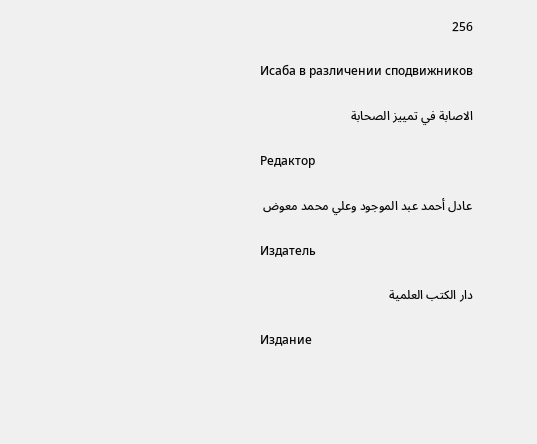256

Исаба в различении сподвижников

الاصابة في تمييز الصحابة

Редактор

عادل أحمد عبد الموجود وعلي محمد معوض

Издатель

دار الكتب العلمية

Издание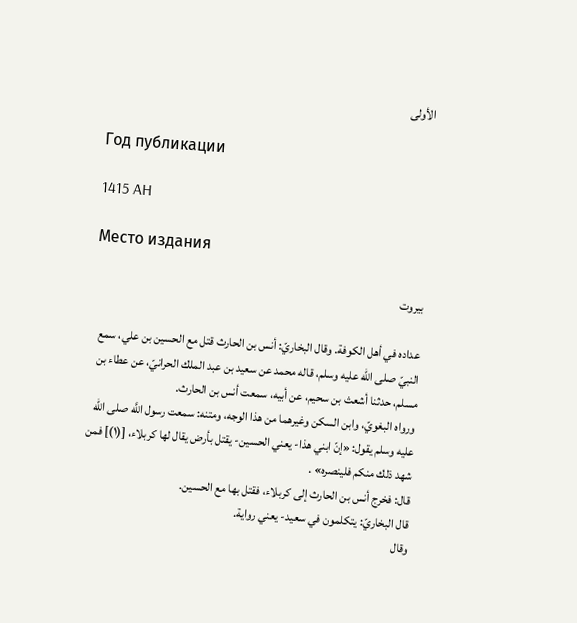الأولى

Год публикации

1415 AH

Место издания

بيروت

عداده في أهل الكوفة. وقال البخاريّ: أنس بن الحارث قتل مع الحسين بن علي، سمع النبيّ صلى الله عليه وسلم، قاله محمد عن سعيد بن عبد الملك الحرانيّ، عن عطاء بن مسلم، حدثنا أشعث بن سحيم، عن أبيه، سمعت أنس بن الحارث.
ورواه البغويّ، وابن السكن وغيرهما من هذا الوجه، ومتنه: سمعت رسول اللَّه صلى الله عليه وسلم يقول: «إنّ ابني هذا- يعني الحسين- يقتل بأرض يقال لها كربلاء، [(١)] فمن شهد ذلك منكم فلينصره» .
قال: فخرج أنس بن الحارث إلى كربلاء، فقتل بها مع الحسين.
قال البخاريّ: يتكلمون في سعيد- يعني رواية.
وقال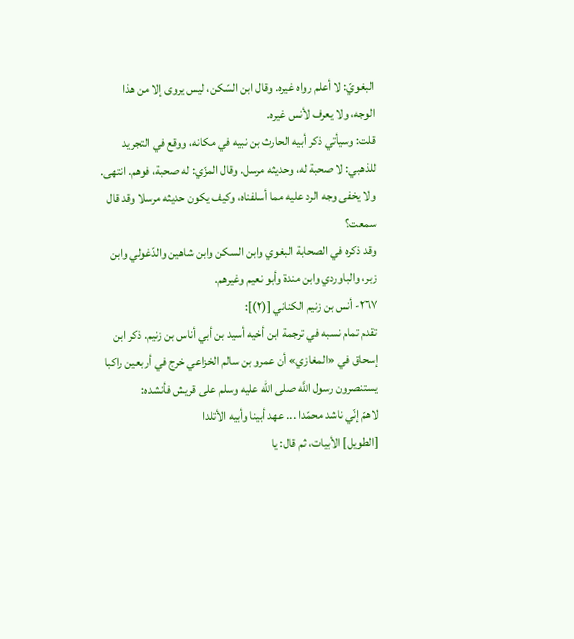البغويّ: لا أعلم رواه غيره. وقال ابن السّكن، ليس يروى إلا من هذا الوجه، ولا يعرف لأنس غيره.
قلت: وسيأتي ذكر أبيه الحارث بن نبيه في مكانه، ووقع في التجريد للذهبي: لا صحبة له، وحديثه مرسل. وقال المزّي: له صحبة، فوهم. انتهى.
ولا يخفى وجه الرد عليه مما أسلفناه، وكيف يكون حديثه مرسلا وقد قال سمعت؟
وقد ذكره في الصحابة البغوي وابن السكن وابن شاهين والدّغولي وابن زبر، والباوردي وابن مندة وأبو نعيم وغيرهم.
٢٦٧- أنس بن زنيم الكناني [(٢)]:
تقدم تمام نسبه في ترجمة ابن أخيه أسيد بن أبي أناس بن زنيم. ذكر ابن إسحاق في «المغازي» أن عمرو بن سالم الخزاعي خرج في أربعين راكبا يستنصرون رسول اللَّه صلى الله عليه وسلم على قريش فأنشده:
لاهمّ إنّي ناشد محمّدا ... عهد أبينا وأبيه الأتلدا
[الطويل] الأبيات، ثم قال: يا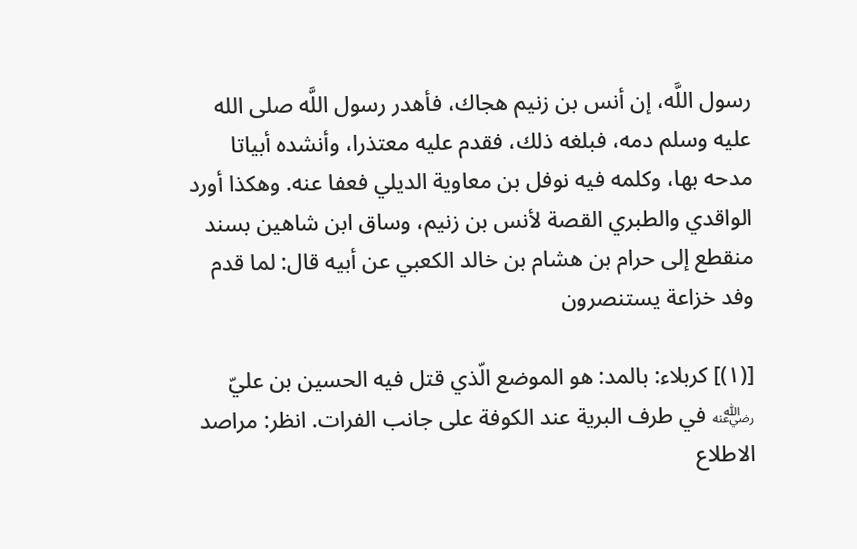رسول اللَّه، إن أنس بن زنيم هجاك، فأهدر رسول اللَّه صلى الله عليه وسلم دمه، فبلغه ذلك، فقدم عليه معتذرا، وأنشده أبياتا مدحه بها، وكلمه فيه نوفل بن معاوية الديلي فعفا عنه. وهكذا أورد الواقدي والطبري القصة لأنس بن زنيم، وساق ابن شاهين بسند منقطع إلى حرام بن هشام بن خالد الكعبي عن أبيه قال: لما قدم وفد خزاعة يستنصرون

[(١)] كربلاء: بالمد: هو الموضع الّذي قتل فيه الحسين بن عليّ ﵁ في طرف البرية عند الكوفة على جانب الفرات. انظر: مراصد الاطلاع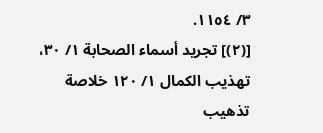٣/ ١١٥٤.
[(٢)] تجريد أسماء الصحابة ١/ ٣٠، تهذيب الكمال ١/ ١٢٠ خلاصة تذهيب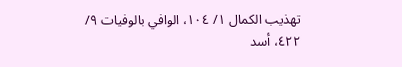تهذيب الكمال ١/ ١٠٤، الوافي بالوفيات ٩/ ٤٢٢، أسد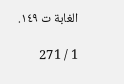الغابة ت ١٤٩.

1 / 271